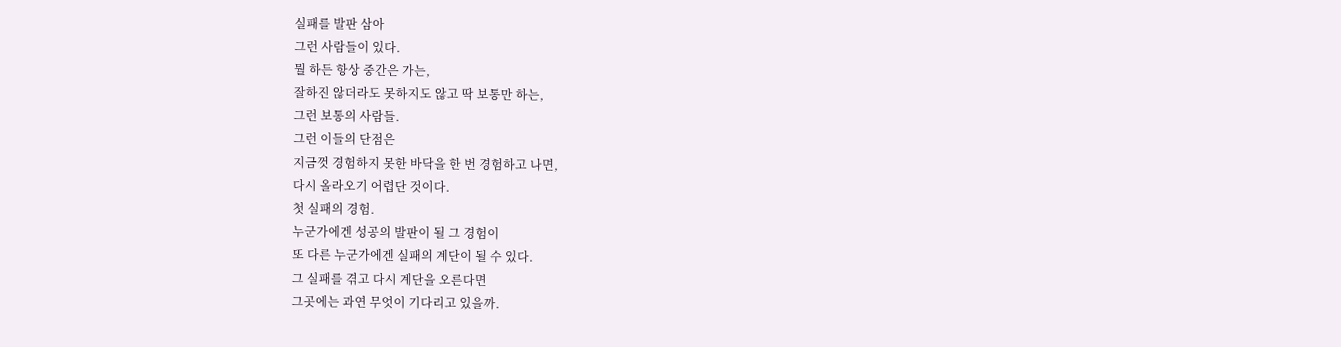실패를 발판 삼아
그런 사람들이 있다.
뭘 하든 항상 중간은 가는,
잘하진 않더라도 못하지도 않고 딱 보통만 하는,
그런 보통의 사람들.
그런 이들의 단점은
지금껏 경험하지 못한 바닥을 한 번 경험하고 나면,
다시 올라오기 어렵단 것이다.
첫 실패의 경험.
누군가에겐 성공의 발판이 될 그 경험이
또 다른 누군가에겐 실패의 계단이 될 수 있다.
그 실패를 겪고 다시 계단을 오른다면
그곳에는 과연 무엇이 기다리고 있을까.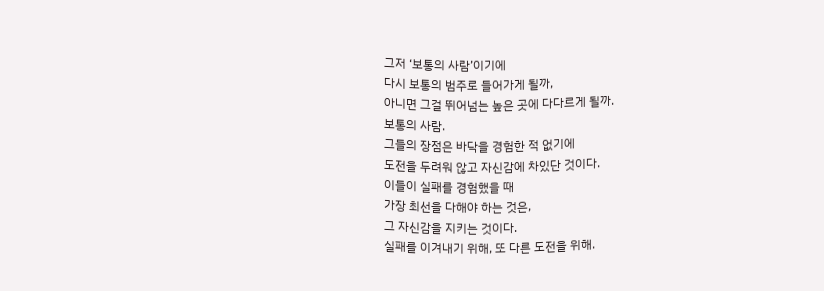그저 ‘보통의 사람’이기에
다시 보통의 범주로 들어가게 될까,
아니면 그걸 뛰어넘는 높은 곳에 다다르게 될까.
보통의 사람.
그들의 장점은 바닥을 경험한 적 없기에
도전을 두려워 않고 자신감에 차있단 것이다.
이들이 실패를 경험했을 때
가장 최선을 다해야 하는 것은,
그 자신감을 지키는 것이다.
실패를 이겨내기 위해, 또 다른 도전을 위해.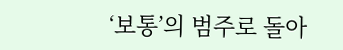‘보통’의 범주로 돌아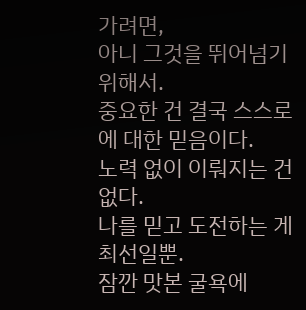가려면,
아니 그것을 뛰어넘기 위해서.
중요한 건 결국 스스로에 대한 믿음이다.
노력 없이 이뤄지는 건 없다.
나를 믿고 도전하는 게 최선일뿐.
잠깐 맛본 굴욕에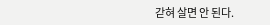갇혀 살면 안 된다.